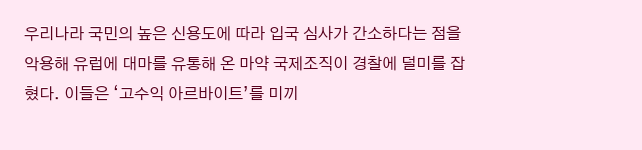우리나라 국민의 높은 신용도에 따라 입국 심사가 간소하다는 점을 악용해 유럽에 대마를 유통해 온 마약 국제조직이 경찰에 덜미를 잡혔다. 이들은 ‘고수익 아르바이트’를 미끼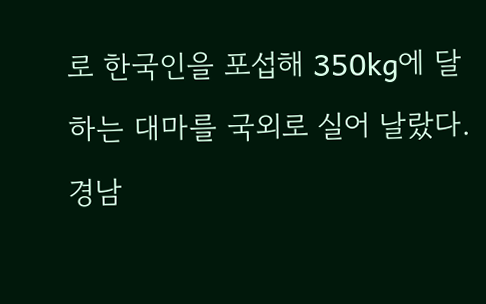로 한국인을 포섭해 350kg에 달하는 대마를 국외로 실어 날랐다. 경남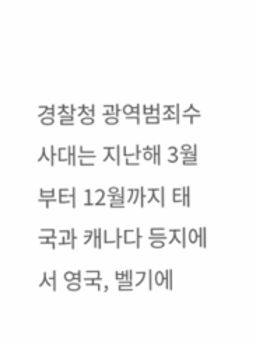경찰청 광역범죄수사대는 지난해 3월부터 12월까지 태국과 캐나다 등지에서 영국, 벨기에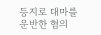등지로 대마를 운반한 혐의